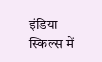इंडिया स्किल्स में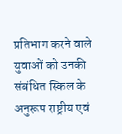प्रतिभाग करने वाले युवाओं को उनकी संबंधित स्किल के अनुरूप राष्ट्रीय एवं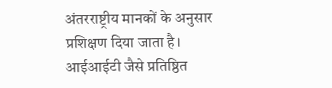अंतरराष्ट्रीय मानकों के अनुसार प्रशिक्षण दिया जाता है। आईआईटी जैसे प्रतिष्ठित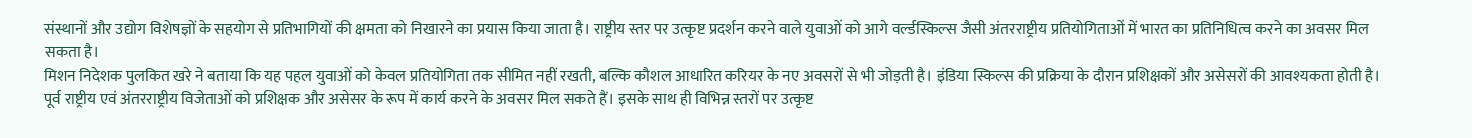संस्थानों और उद्योग विशेषज्ञों के सहयोग से प्रतिभागियों की क्षमता को निखारने का प्रयास किया जाता है। राष्ट्रीय स्तर पर उत्कृष्ट प्रदर्शन करने वाले युवाओं को आगे वर्ल्डस्किल्स जैसी अंतरराष्ट्रीय प्रतियोगिताओं में भारत का प्रतिनिधित्व करने का अवसर मिल सकता है।
मिशन निदेशक पुलकित खरे ने बताया कि यह पहल युवाओं को केवल प्रतियोगिता तक सीमित नहीं रखती, बल्कि कौशल आधारित करियर के नए अवसरों से भी जोड़ती है। इंडिया स्किल्स की प्रक्रिया के दौरान प्रशिक्षकों और असेसरों की आवश्यकता होती है। पूर्व राष्ट्रीय एवं अंतरराष्ट्रीय विजेताओं को प्रशिक्षक और असेसर के रूप में कार्य करने के अवसर मिल सकते हैं। इसके साथ ही विभिन्न स्तरों पर उत्कृष्ट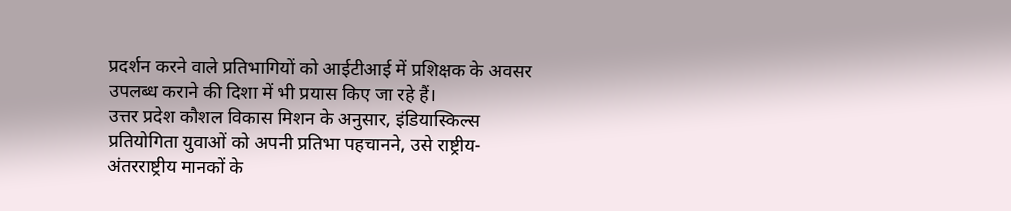प्रदर्शन करने वाले प्रतिभागियों को आईटीआई में प्रशिक्षक के अवसर उपलब्ध कराने की दिशा में भी प्रयास किए जा रहे हैं।
उत्तर प्रदेश कौशल विकास मिशन के अनुसार, इंडियास्किल्स प्रतियोगिता युवाओं को अपनी प्रतिभा पहचानने, उसे राष्ट्रीय-अंतरराष्ट्रीय मानकों के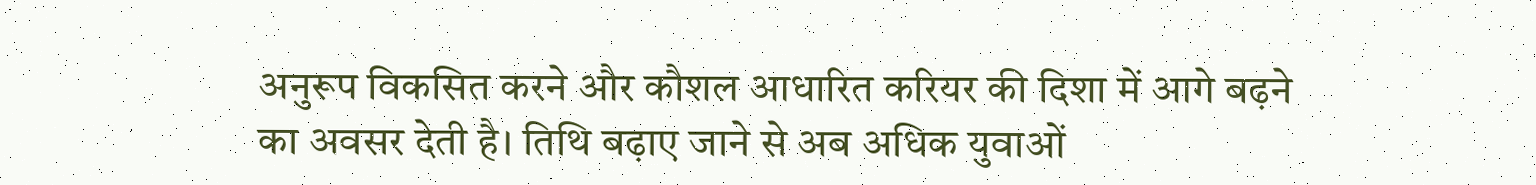अनुरूप विकसित करने और कौशल आधारित करियर की दिशा में आगे बढ़ने का अवसर देती है। तिथि बढ़ाए जाने से अब अधिक युवाओं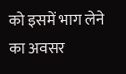को इसमें भाग लेने का अवसर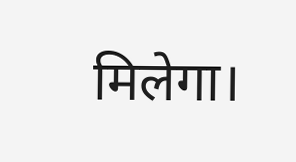मिलेगा।